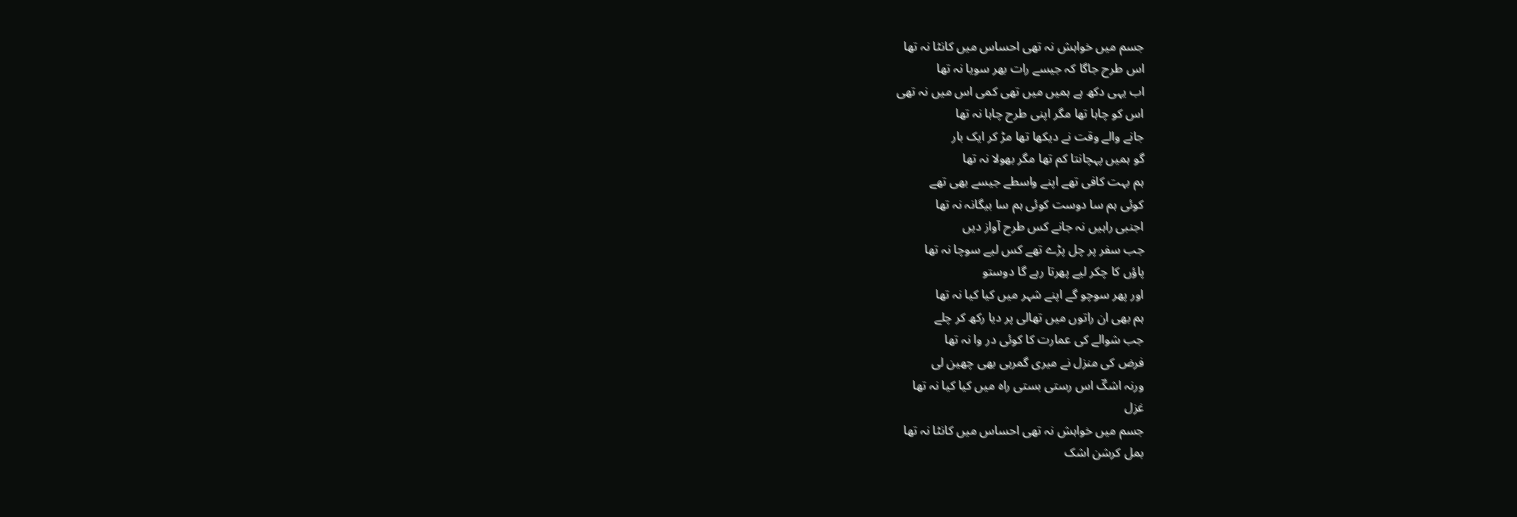جسم میں خواہش نہ تھی احساس میں کانٹا نہ تھا
اس طرح جاگا کہ جیسے رات بھر سویا نہ تھا
اب یہی دکھ ہے ہمیں میں تھی کمی اس میں نہ تھی
اس کو چاہا تھا مگر اپنی طرح چاہا نہ تھا
جانے والے وقت نے دیکھا تھا مڑ کر ایک بار
گو ہمیں پہچانتا کم تھا مگر بھولا نہ تھا
ہم بہت کافی تھے اپنے واسطے جیسے بھی تھے
کوئی ہم سا دوست کوئی ہم سا بیگانہ نہ تھا
اجنبی راہیں نہ جانے کس طرح آواز دیں
جب سفر پر چل پڑے تھے کس لیے سوچا نہ تھا
پاؤں کا چکر لیے پھرتا رہے گا دوستو
اور پھر سوچو گے اپنے شہر میں کیا کیا نہ تھا
ہم بھی ان راتوں میں تھالی پر دیا رکھ کر چلے
جب شوالے کی عمارت کا کوئی در وا نہ تھا
فرض کی منزل نے میری گمرہی بھی چھین لی
ورنہ اشکؔ اس رستی بستی راہ میں کیا کیا نہ تھا
غزل
جسم میں خواہش نہ تھی احساس میں کانٹا نہ تھا
بمل کرشن اشک